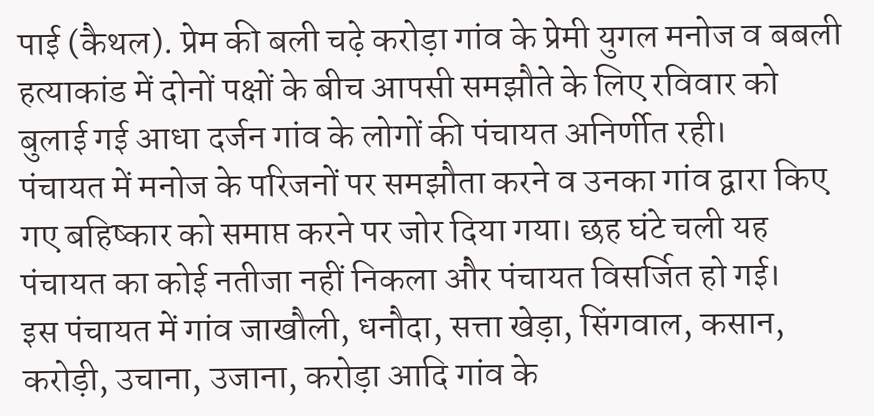पाई (कैथल). प्रेम की बली चढ़े करोड़ा गांव के प्रेमी युगल मनोज व बबली हत्याकांड में दोनों पक्षों के बीच आपसी समझौते के लिए रविवार को बुलाई गई आधा दर्जन गांव के लोगों की पंचायत अनिर्णीत रही।
पंचायत में मनोज के परिजनों पर समझौता करने व उनका गांव द्वारा किए गए बहिष्कार को समाप्त करने पर जोर दिया गया। छह घंटे चली यह पंचायत का कोई नतीजा नहीं निकला और पंचायत विसर्जित हो गई।
इस पंचायत में गांव जाखौली, धनौदा, सत्ता खेड़ा, सिंगवाल, कसान, करोड़ी, उचाना, उजाना, करोड़ा आदि गांव के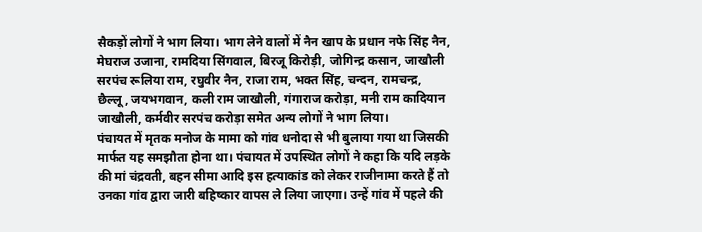सैकड़ों लोगों ने भाग लिया। भाग लेने वालों में नैन खाप के प्रधान नफे सिंह नैन, मेघराज उजाना, रामदिया सिंगवाल, बिरजू किरोड़ी, जोगिन्द्र कसान, जाखौली सरपंच रूलिया राम, रघुवीर नैन, राजा राम, भक्त सिंह, चन्दन, रामचन्द्र, छैल्लू, जयभगवान, कली राम जाखौली, गंगाराज करोड़ा, मनी राम कादियान जाखौली, कर्मवीर सरपंच करोड़ा समेत अन्य लोगों ने भाग लिया।
पंचायत में मृतक मनोज के मामा को गांव धनोदा से भी बुलाया गया था जिसकी मार्फत यह समझौता होना था। पंचायत में उपस्थित लोगों ने कहा कि यदि लड़के की मां चंद्रवती, बहन सीमा आदि इस हत्याकांड को लेकर राजीनामा करते हैं तो उनका गांव द्वारा जारी बहिष्कार वापस ले लिया जाएगा। उन्हें गांव में पहले की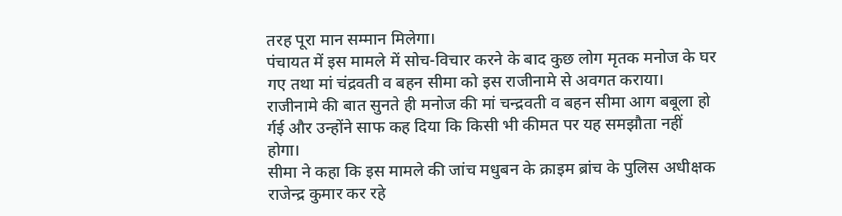तरह पूरा मान सम्मान मिलेगा।
पंचायत में इस मामले में सोच-विचार करने के बाद कुछ लोग मृतक मनोज के घर गए तथा मां चंद्रवती व बहन सीमा को इस राजीनामे से अवगत कराया। राजीनामे की बात सुनते ही मनोज की मां चन्द्रवती व बहन सीमा आग बबूला हो र्गई और उन्होंने साफ कह दिया कि किसी भी कीमत पर यह समझौता नहीं होगा।
सीमा ने कहा कि इस मामले की जांच मधुबन के क्राइम ब्रांच के पुलिस अधीक्षक राजेन्द्र कुमार कर रहे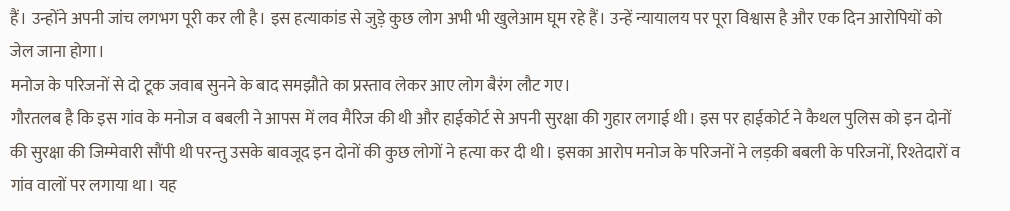हैं। उन्होंने अपनी जांच लगभग पूरी कर ली है। इस हत्याकांड से जुड़े कुछ लोग अभी भी खुलेआम घूम रहे हैं। उन्हें न्यायालय पर पूरा विश्वास है और एक दिन आरोपियों को जेल जाना होगा।
मनोज के परिजनों से दो टूक जवाब सुनने के बाद समझौते का प्रस्ताव लेकर आए लोग बैरंग लौट गए।
गौरतलब है कि इस गांव के मनोज व बबली ने आपस में लव मैरिज की थी और हाईकोर्ट से अपनी सुरक्षा की गुहार लगाई थी। इस पर हाईकोर्ट ने कैथल पुलिस को इन दोनों की सुरक्षा की जिम्मेवारी सौंपी थी परन्तु उसके बावजूद इन दोनों की कुछ लोगों ने हत्या कर दी थी। इसका आरोप मनोज के परिजनों ने लड़की बबली के परिजनों, रिश्तेदारों व गांव वालों पर लगाया था। यह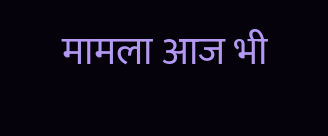मामला आज भी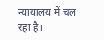न्यायालय में चल रहा है।